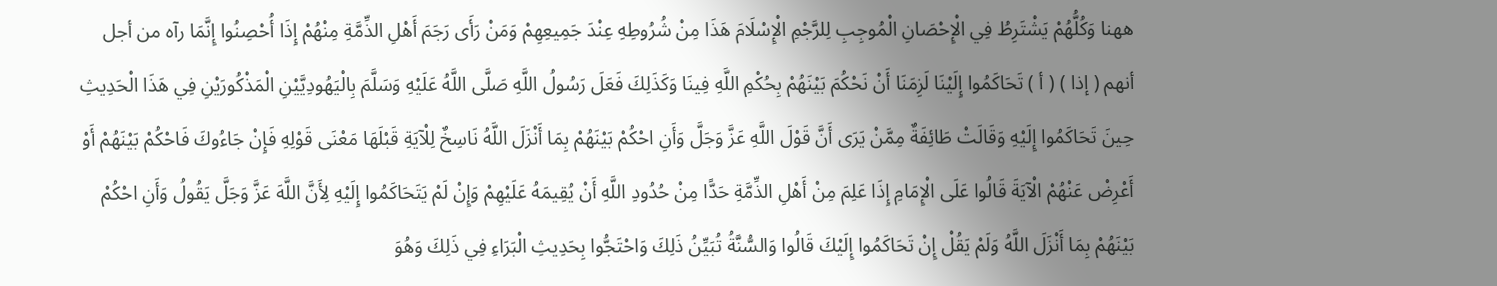ههنا وَكُلُّهُمْ يَشْتَرِطُ فِي الْإِحْصَانِ الْمُوجِبِ لِلرَّجْمِ الْإِسْلَامَ هَذَا مِنْ شُرُوطِهِ عِنْدَ جَمِيعِهِمْ وَمَنْ رَأَى رَجَمَ أَهْلِ الذِّمَّةِ مِنْهُمْ إِذَا أُحْصِنُوا إِنَّمَا رآه من أجل أنهم ( إذا ) ( أ ) تَحَاكَمُوا إِلَيْنَا لَزِمَنَا أَنْ نَحْكُمَ بَيْنَهُمْ بِحُكْمِ اللَّهِ فِينَا وَكَذَلِكَ فَعَلَ رَسُولُ اللَّهِ صَلَّى اللَّهُ عَلَيْهِ وَسَلَّمَ بِالْيَهُودِيَّيْنِ الْمَذْكُورَيْنِ فِي هَذَا الْحَدِيثِ حِينَ تَحَاكَمُوا إِلَيْهِ وَقَالَتْ طَائِفَةٌ مِمَّنْ يَرَى أَنَّ قَوْلَ اللَّهِ عَزَّ وَجَلَّ وَأَنِ احْكُمْ بَيْنَهُمْ بِمَا أَنْزَلَ اللَّهُ نَاسِخٌ لِلْآيَةِ قَبْلَهَا مَعْنَى قَوْلِهِ فَإِنْ جَاءُوكَ فَاحْكُمْ بَيْنَهُمْ أَوْ أَعْرِضْ عَنْهُمْ الْآيَةَ قَالُوا عَلَى الْإِمَامِ إِذَا عَلِمَ مِنْ أَهْلِ الذِّمَّةِ حَدًّا مِنْ حُدُودِ اللَّهِ أَنْ يُقِيمَهُ عَلَيْهِمْ وَإِنْ لَمْ يَتَحَاكَمُوا إِلَيْهِ لِأَنَّ اللَّهَ عَزَّ وَجَلَّ يَقُولُ وَأَنِ احْكُمْ بَيْنَهُمْ بِمَا أَنْزَلَ اللَّهُ وَلَمْ يَقُلْ إِنْ تَحَاكَمُوا إِلَيْكَ قَالُوا وَالسُّنَّةُ تُبَيِّنُ ذَلِكَ وَاحْتَجُّوا بِحَدِيثِ الْبَرَاءِ فِي ذَلِكَ وَهُوَ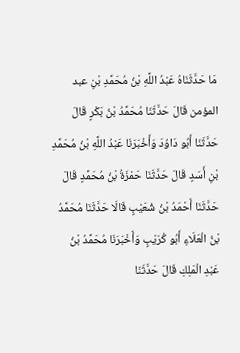مَا حَدَّثَنَاهُ عَبْدُ اللَّهِ بْنُ مُحَمَّدِ بْنِ عبد المؤمن قَالَ حَدَّثَنَا مُحَمَّدُ بْنُ بَكْرٍ قَالَ حَدَّثَنَا أَبُو دَاوُدَ وَأَخْبَرَنَا عَبْدُ اللَّهِ بْنُ مُحَمَّدِ بْنِ أَسَدٍ قَالَ حَدَّثَنَا حَمْزَةُ بْنُ مُحَمَّدٍ قَالَ حَدَّثَنَا أَحْمَدُ بْنُ شُعَيْبٍ قَالَا حَدَّثَنَا مُحَمَّدُ بْنُ الْعَلَاءِ أَبُو كُرَيْبٍ وَأَخْبَرَنَا مُحَمَّدُ بْنُ عَبْدِ الْمَلِكِ قَالَ حَدَّثَنَا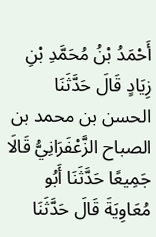أَحْمَدُ بْنُ مُحَمَّدِ بْنِ زِيَادٍ قَالَ حَدَّثَنَا الحسن بن محمد بن الصباح الزَّعْفَرَانِيُّ قَالَا جَمِيعًا حَدَّثَنَا أَبُو مُعَاوِيَةَ قَالَ حَدَّثَنَا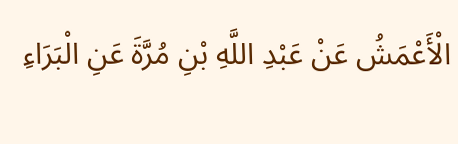الْأَعْمَشُ عَنْ عَبْدِ اللَّهِ بْنِ مُرَّةَ عَنِ الْبَرَاءِ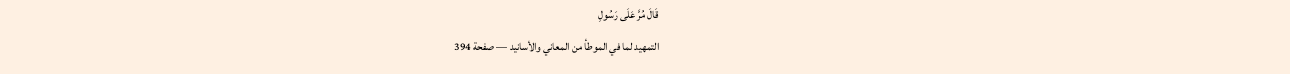قَالَ مُرَّ عَلَى رَسُولِ
التمهيد لما في الموطأ من المعاني والأسانيد — صفحة 394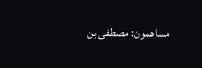مساهمون: مصطفى بن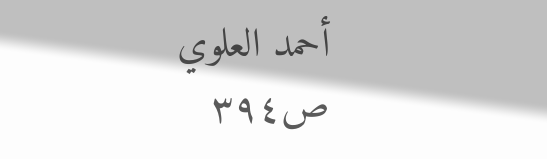أحمد العلوي
ص٣٩٤